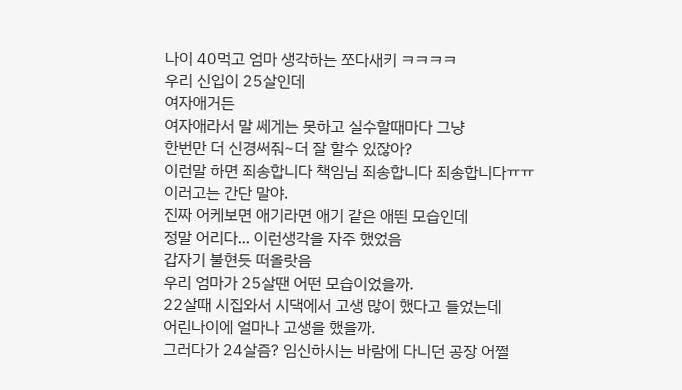나이 40먹고 엄마 생각하는 쪼다새키 ㅋㅋㅋㅋ
우리 신입이 25살인데
여자애거든
여자애라서 말 쎄게는 못하고 실수할때마다 그냥
한번만 더 신경써줘~더 잘 할수 있잖아?
이런말 하면 죄송합니다 책임님 죄송합니다 죄송합니다ㅠㅠ
이러고는 간단 말야.
진짜 어케보면 애기라면 애기 같은 애띈 모습인데
정말 어리다... 이런생각을 자주 했었음
갑자기 불현듯 떠올랏음
우리 엄마가 25살땐 어떤 모습이었을까.
22살때 시집와서 시댁에서 고생 많이 했다고 들었는데
어린나이에 얼마나 고생을 했을까.
그러다가 24살즘? 임신하시는 바람에 다니던 공장 어쩔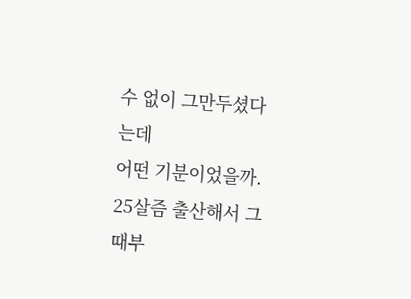수 없이 그만두셨다는데
어떤 기분이었을까.
25살즘 출산해서 그때부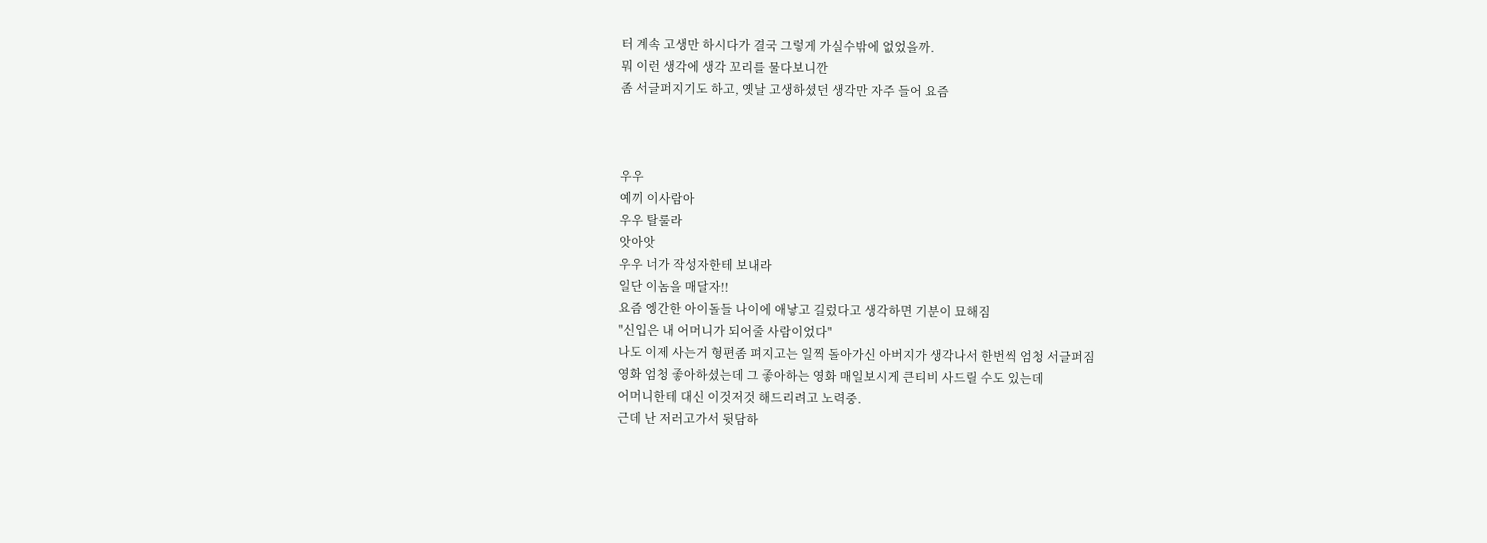터 계속 고생만 하시다가 결국 그렇게 가실수밖에 없었을까.
뭐 이런 생각에 생각 꼬리를 물다보니깐
좀 서글퍼지기도 하고, 옛날 고생하셨던 생각만 자주 들어 요즘



우우
예끼 이사람아
우우 탈룰라
앗아앗
우우 너가 작성자한테 보내라
일단 이놈을 매달자!!
요즘 엥간한 아이돌들 나이에 애낳고 길렀다고 생각하면 기분이 묘해짐
"신입은 내 어머니가 되어줄 사람이었다"
나도 이제 사는거 형편좀 펴지고는 일찍 돌아가신 아버지가 생각나서 한번씩 엄청 서글퍼짐
영화 엄청 좋아하셨는데 그 좋아하는 영화 매일보시게 큰티비 사드릴 수도 있는데
어머니한테 대신 이것저것 해드리려고 노력중.
근데 난 저러고가서 뒷담하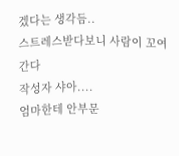겠다는 생각듬..
스트레스받다보니 사람이 꼬여간다
작성자 샤아....
엄마한테 안부문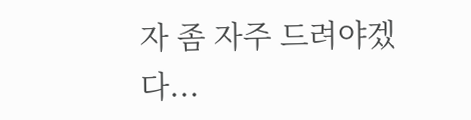자 좀 자주 드려야겠다...